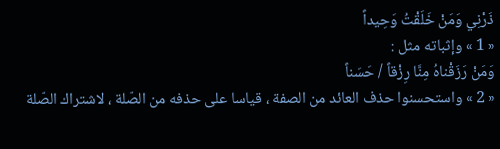ذَرْنِي وَمَنْ خَلَقْتُ وَحِيداً
« 1 » وإثباته مثل :
وَمَنْ رَزَقْناهُ مِنَّا رِزْقاً / حَسَناً
« 2 » واستحسنوا حذف العائد من الصفة ، قياسا على حذفه من الصّلة ، لاشتراك الصّلة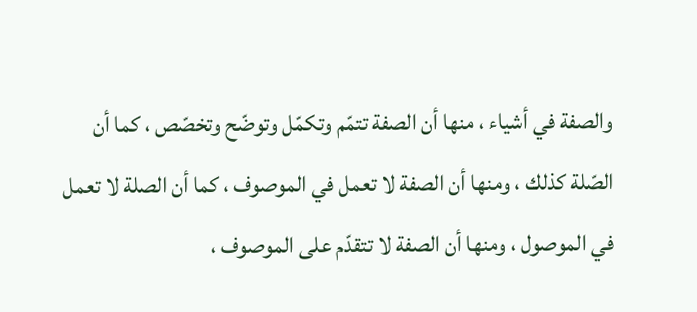والصفة في أشياء ، منها أن الصفة تتمّم وتكمّل وتوضّح وتخصّص ، كما أن الصّلة كذلك ، ومنها أن الصفة لا تعمل في الموصوف ، كما أن الصلة لا تعمل في الموصول ، ومنها أن الصفة لا تتقدّم على الموصوف ،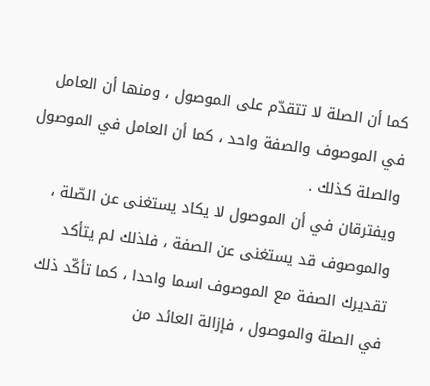كما أن الصلة لا تتقدّم على الموصول ، ومنها أن العامل في الموصوف والصفة واحد ، كما أن العامل في الموصول والصلة كذلك .
ويفترقان في أن الموصول لا يكاد يستغنى عن الصّلة ، والموصوف قد يستغنى عن الصفة ، فلذلك لم يتأكد تقديرك الصفة مع الموصوف اسما واحدا ، كما تأكّد ذلك في الصلة والموصول ، فإزالة العائد من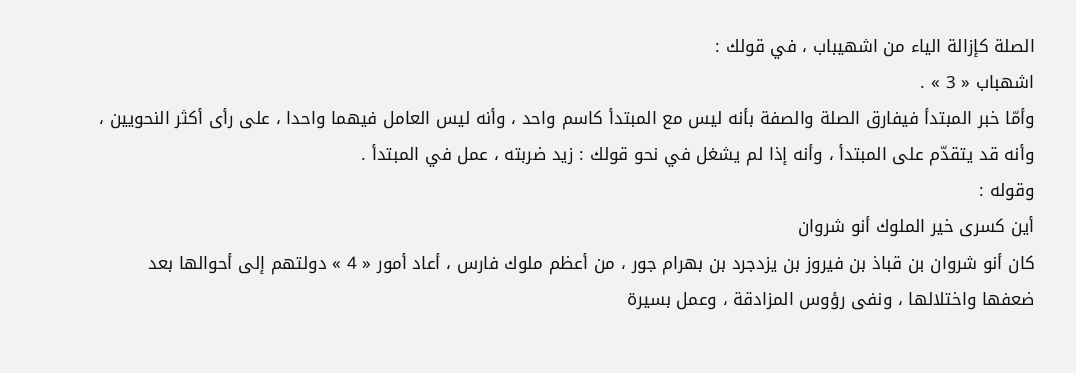الصلة كإزالة الياء من اشهيباب ، في قولك :
اشهباب « 3 » .
وأمّا خبر المبتدأ فيفارق الصلة والصفة بأنه ليس مع المبتدأ كاسم واحد ، وأنه ليس العامل فيهما واحدا ، على رأى أكثر النحويين ، وأنه قد يتقدّم على المبتدأ ، وأنه إذا لم يشغل في نحو قولك : زيد ضربته ، عمل في المبتدأ .
وقوله :
أين كسرى خير الملوك أنو شروان
كان أنو شروان بن قباذ بن فيروز بن يزدجرد بن بهرام جور ، من أعظم ملوك فارس ، أعاد أمور « 4 » دولتهم إلى أحوالها بعد ضعفها واختلالها ، ونفى رؤوس المزادقة ، وعمل بسيرة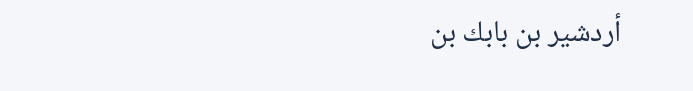أردشير بن بابك بن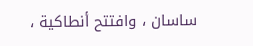ساسان ، وافتتح أنطاكية ،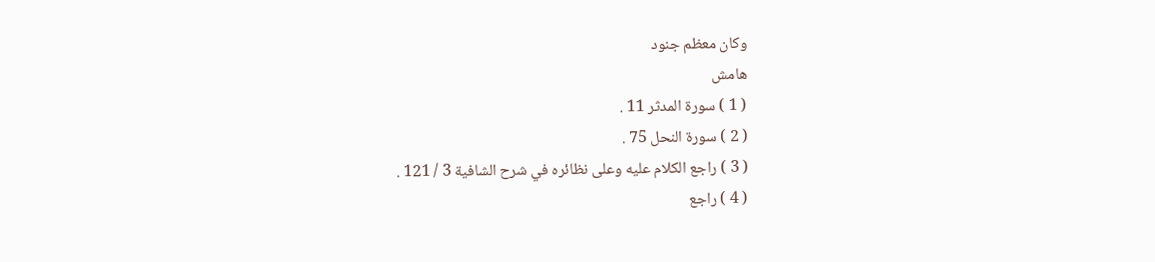وكان معظم جنود
هامش
( 1 ) سورة المدثر 11 .
( 2 ) سورة النحل 75 .
( 3 ) راجع الكلام عليه وعلى نظائره في شرح الشافية 3 / 121 .
( 4 ) راجع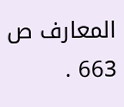المعارف ص 663 .